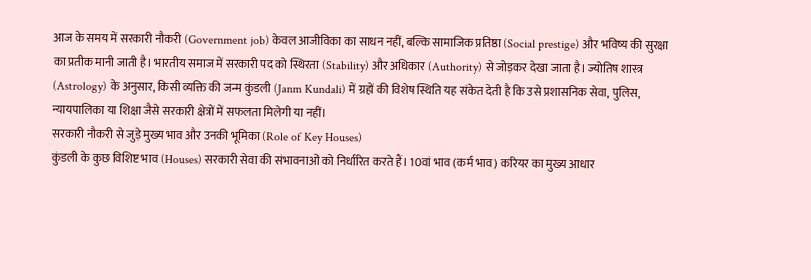आज के समय में सरकारी नौकरी (Government job) केवल आजीविका का साधन नहीं, बल्कि सामाजिक प्रतिष्ठा (Social prestige) और भविष्य की सुरक्षा का प्रतीक मानी जाती है। भारतीय समाज में सरकारी पद को स्थिरता (Stability) और अधिकार (Authority) से जोड़कर देखा जाता है। ज्योतिष शास्त्र (Astrology) के अनुसार, किसी व्यक्ति की जन्म कुंडली (Janm Kundali) में ग्रहों की विशेष स्थिति यह संकेत देती है कि उसे प्रशासनिक सेवा, पुलिस, न्यायपालिका या शिक्षा जैसे सरकारी क्षेत्रों में सफलता मिलेगी या नहीं।
सरकारी नौकरी से जुड़े मुख्य भाव और उनकी भूमिका (Role of Key Houses)
कुंडली के कुछ विशिष्ट भाव (Houses) सरकारी सेवा की संभावनाओं को निर्धारित करते हैं। 10वां भाव (कर्म भाव) करियर का मुख्य आधार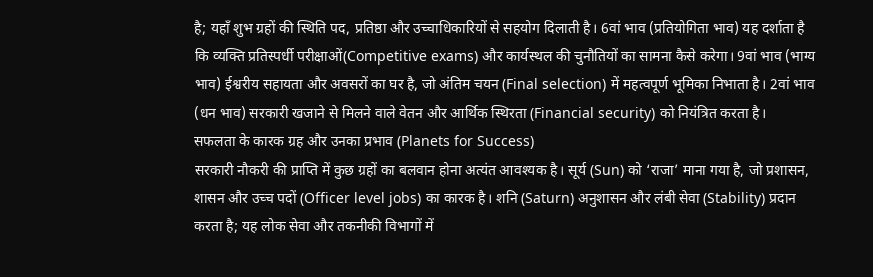है; यहाँ शुभ ग्रहों की स्थिति पद, प्रतिष्ठा और उच्चाधिकारियों से सहयोग दिलाती है। 6वां भाव (प्रतियोगिता भाव) यह दर्शाता है कि व्यक्ति प्रतिस्पर्धी परीक्षाओं(Competitive exams) और कार्यस्थल की चुनौतियों का सामना कैसे करेगा। 9वां भाव (भाग्य भाव) ईश्वरीय सहायता और अवसरों का घर है, जो अंतिम चयन (Final selection) में महत्वपूर्ण भूमिका निभाता है। 2वां भाव (धन भाव) सरकारी खजाने से मिलने वाले वेतन और आर्थिक स्थिरता (Financial security) को नियंत्रित करता है।
सफलता के कारक ग्रह और उनका प्रभाव (Planets for Success)
सरकारी नौकरी की प्राप्ति में कुछ ग्रहों का बलवान होना अत्यंत आवश्यक है। सूर्य (Sun) को ‘राजा’ माना गया है, जो प्रशासन, शासन और उच्च पदों (Officer level jobs) का कारक है। शनि (Saturn) अनुशासन और लंबी सेवा (Stability) प्रदान करता है; यह लोक सेवा और तकनीकी विभागों में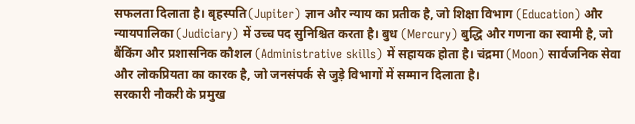सफलता दिलाता है। बृहस्पति(Jupiter) ज्ञान और न्याय का प्रतीक है, जो शिक्षा विभाग (Education) और न्यायपालिका (Judiciary) में उच्च पद सुनिश्चित करता है। बुध (Mercury) बुद्धि और गणना का स्वामी है, जो बैंकिंग और प्रशासनिक कौशल (Administrative skills) में सहायक होता है। चंद्रमा (Moon) सार्वजनिक सेवा और लोकप्रियता का कारक है, जो जनसंपर्क से जुड़े विभागों में सम्मान दिलाता है।
सरकारी नौकरी के प्रमुख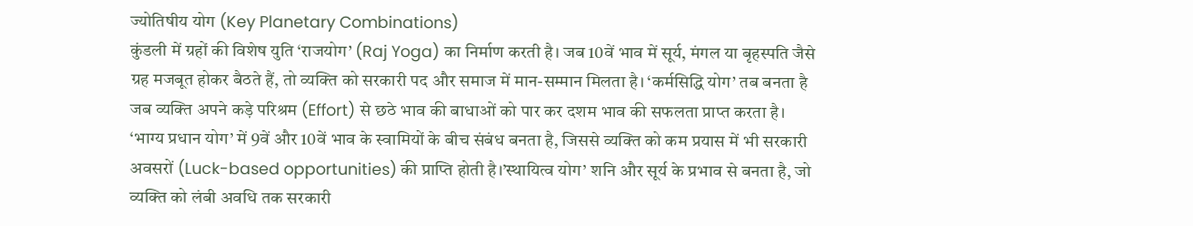ज्योतिषीय योग (Key Planetary Combinations)
कुंडली में ग्रहों की विशेष युति ‘राजयोग’ (Raj Yoga) का निर्माण करती है। जब 10वें भाव में सूर्य, मंगल या बृहस्पति जैसे ग्रह मजबूत होकर बैठते हैं, तो व्यक्ति को सरकारी पद और समाज में मान-सम्मान मिलता है। ‘कर्मसिद्धि योग’ तब बनता है जब व्यक्ति अपने कड़े परिश्रम (Effort) से छठे भाव की बाधाओं को पार कर दशम भाव की सफलता प्राप्त करता है। ‘भाग्य प्रधान योग’ में 9वें और 10वें भाव के स्वामियों के बीच संबंध बनता है, जिससे व्यक्ति को कम प्रयास में भी सरकारी अवसरों (Luck-based opportunities) की प्राप्ति होती है।’स्थायित्व योग’ शनि और सूर्य के प्रभाव से बनता है, जो व्यक्ति को लंबी अवधि तक सरकारी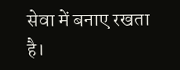सेवा में बनाए रखता है।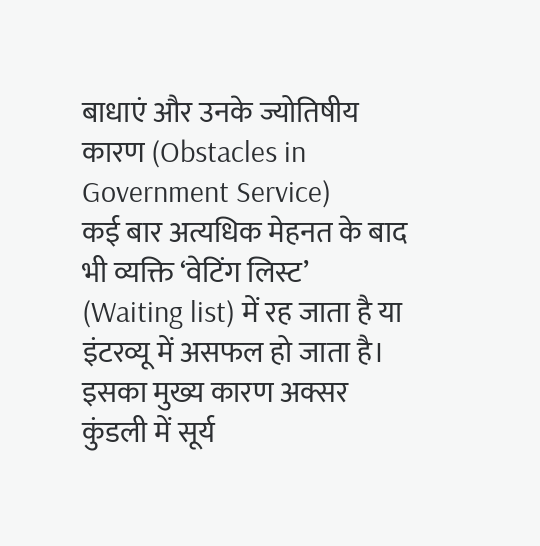बाधाएं और उनके ज्योतिषीय कारण (Obstacles in Government Service)
कई बार अत्यधिक मेहनत के बाद भी व्यक्ति ‘वेटिंग लिस्ट’ (Waiting list) में रह जाता है या इंटरव्यू में असफल हो जाता है। इसका मुख्य कारण अक्सर कुंडली में सूर्य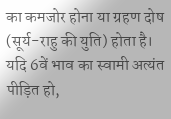का कमजोर होना या ग्रहण दोष (सूर्य-राहु की युति) होता है। यदि 6वें भाव का स्वामी अत्यंत पीड़ित हो,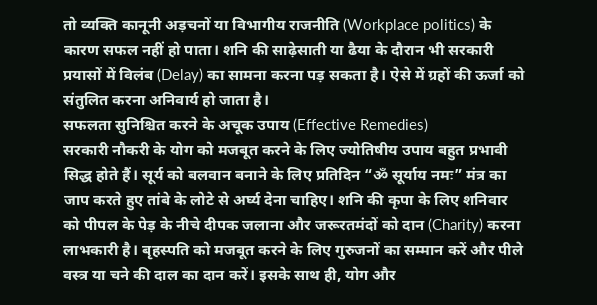तो व्यक्ति कानूनी अड़चनों या विभागीय राजनीति (Workplace politics) के कारण सफल नहीं हो पाता। शनि की साढ़ेसाती या ढैया के दौरान भी सरकारी प्रयासों में विलंब (Delay) का सामना करना पड़ सकता है। ऐसे में ग्रहों की ऊर्जा को संतुलित करना अनिवार्य हो जाता है।
सफलता सुनिश्चित करने के अचूक उपाय (Effective Remedies)
सरकारी नौकरी के योग को मजबूत करने के लिए ज्योतिषीय उपाय बहुत प्रभावी सिद्ध होते हैं। सूर्य को बलवान बनाने के लिए प्रतिदिन “ॐ सूर्याय नमः” मंत्र का जाप करते हुए तांबे के लोटे से अर्घ्य देना चाहिए। शनि की कृपा के लिए शनिवार को पीपल के पेड़ के नीचे दीपक जलाना और जरूरतमंदों को दान (Charity) करना लाभकारी है। बृहस्पति को मजबूत करने के लिए गुरुजनों का सम्मान करें और पीले वस्त्र या चने की दाल का दान करें। इसके साथ ही, योग और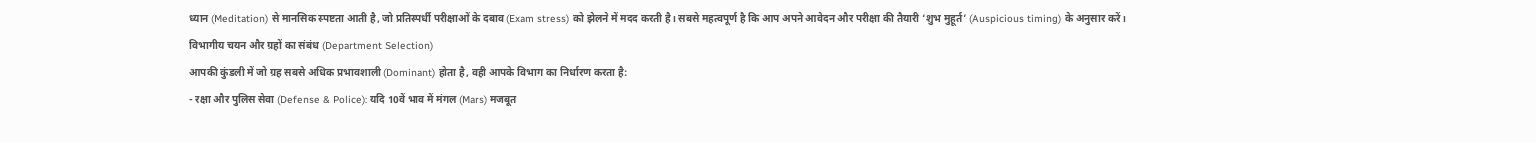ध्यान (Meditation) से मानसिक स्पष्टता आती है, जो प्रतिस्पर्धी परीक्षाओं के दबाव (Exam stress) को झेलने में मदद करती है। सबसे महत्वपूर्ण है कि आप अपने आवेदन और परीक्षा की तैयारी ‘शुभ मुहूर्त’ (Auspicious timing) के अनुसार करें।
विभागीय चयन और ग्रहों का संबंध (Department Selection)
आपकी कुंडली में जो ग्रह सबसे अधिक प्रभावशाली (Dominant) होता है, वही आपके विभाग का निर्धारण करता है:
- रक्षा और पुलिस सेवा (Defense & Police): यदि 10वें भाव में मंगल (Mars) मजबूत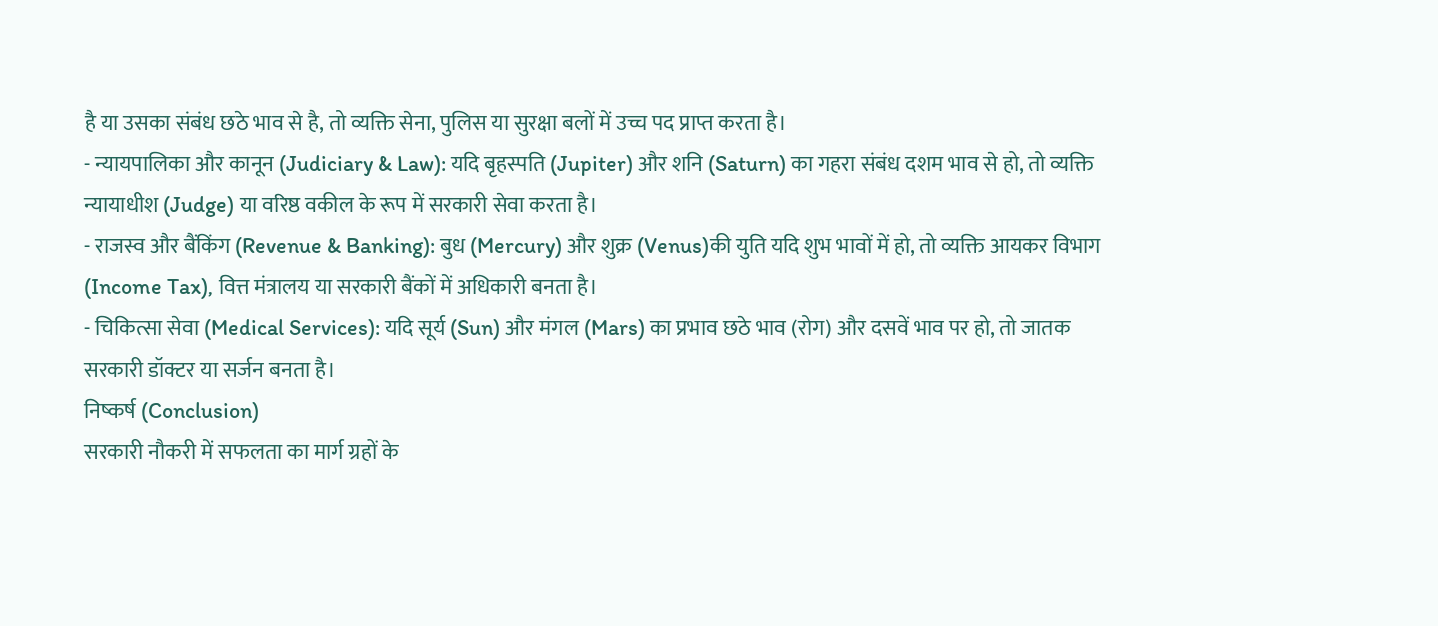है या उसका संबंध छठे भाव से है, तो व्यक्ति सेना, पुलिस या सुरक्षा बलों में उच्च पद प्राप्त करता है।
- न्यायपालिका और कानून (Judiciary & Law): यदि बृहस्पति (Jupiter) और शनि (Saturn) का गहरा संबंध दशम भाव से हो, तो व्यक्ति न्यायाधीश (Judge) या वरिष्ठ वकील के रूप में सरकारी सेवा करता है।
- राजस्व और बैंकिंग (Revenue & Banking): बुध (Mercury) और शुक्र (Venus)की युति यदि शुभ भावों में हो, तो व्यक्ति आयकर विभाग (Income Tax), वित्त मंत्रालय या सरकारी बैंकों में अधिकारी बनता है।
- चिकित्सा सेवा (Medical Services): यदि सूर्य (Sun) और मंगल (Mars) का प्रभाव छठे भाव (रोग) और दसवें भाव पर हो, तो जातक सरकारी डॉक्टर या सर्जन बनता है।
निष्कर्ष (Conclusion)
सरकारी नौकरी में सफलता का मार्ग ग्रहों के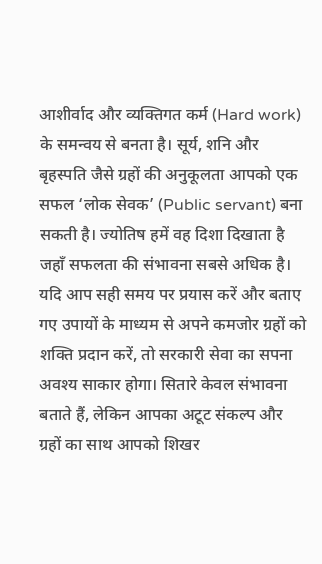आशीर्वाद और व्यक्तिगत कर्म (Hard work) के समन्वय से बनता है। सूर्य, शनि और बृहस्पति जैसे ग्रहों की अनुकूलता आपको एक सफल ‘लोक सेवक’ (Public servant) बना सकती है। ज्योतिष हमें वह दिशा दिखाता है जहाँ सफलता की संभावना सबसे अधिक है। यदि आप सही समय पर प्रयास करें और बताए गए उपायों के माध्यम से अपने कमजोर ग्रहों को शक्ति प्रदान करें, तो सरकारी सेवा का सपना अवश्य साकार होगा। सितारे केवल संभावना बताते हैं, लेकिन आपका अटूट संकल्प और ग्रहों का साथ आपको शिखर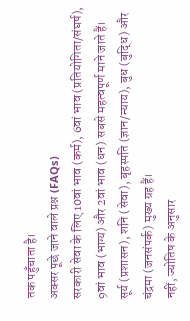तक पहुँचाता है।
अक्सर पूछे जाने वाले प्रश्न (FAQs)
सरकारी सेवा के लिए 10वां भाव (कर्म), 6वां भाव (प्रतियोगिता/संघर्ष), 9वां भाव (भाग्य) और 2वां भाव (धन) सबसे महत्वपूर्ण माने जाते हैं।
सूर्य (प्रशासन), शनि (सेवा), बृहस्पति (ज्ञान/न्याय), बुध (बुद्धि) और चंद्रमा (जनसंपर्क) मुख्य ग्रह हैं।
नहीं, ज्योतिष के अनुसार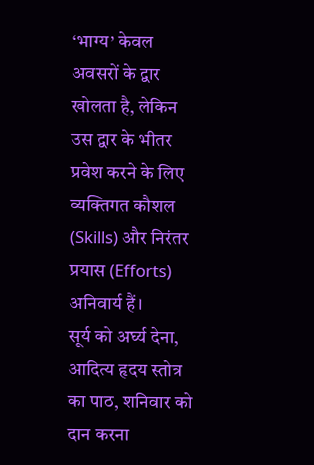‘भाग्य’ केवल अवसरों के द्वार खोलता है, लेकिन उस द्वार के भीतर प्रवेश करने के लिए व्यक्तिगत कौशल (Skills) और निरंतर प्रयास (Efforts) अनिवार्य हैं।
सूर्य को अर्घ्य देना, आदित्य हृदय स्तोत्र का पाठ, शनिवार को दान करना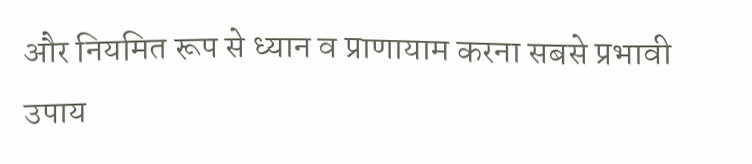और नियमित रूप से ध्यान व प्राणायाम करना सबसे प्रभावी उपाय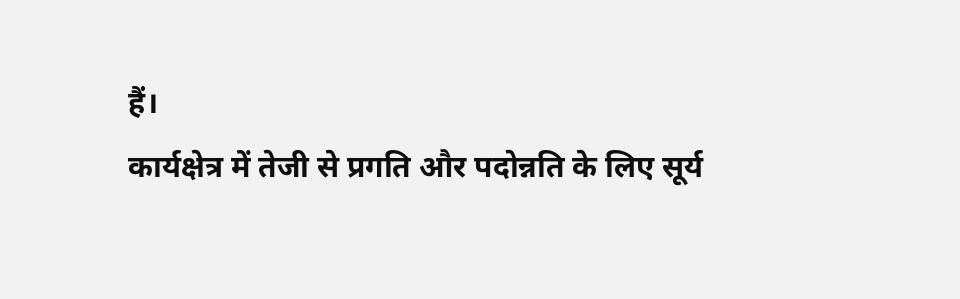हैं।
कार्यक्षेत्र में तेजी से प्रगति और पदोन्नति के लिए सूर्य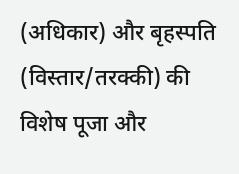(अधिकार) और बृहस्पति (विस्तार/तरक्की) की विशेष पूजा और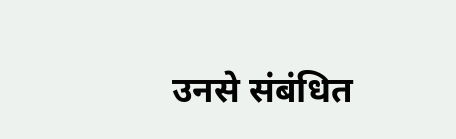उनसे संबंधित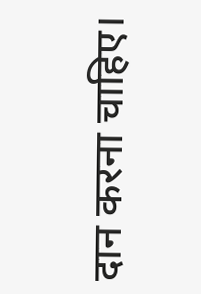दान करना चाहिए।